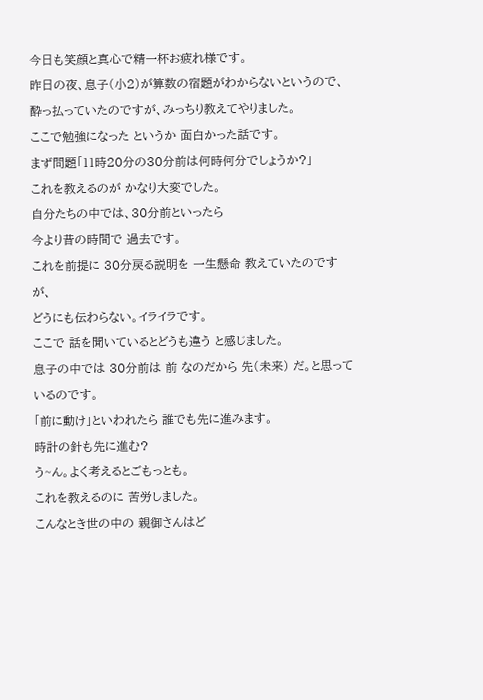今日も笑顔と真心で精一杯お疲れ様です。
昨日の夜、息子(小2)が算数の宿題がわからないというので、
酔っ払っていたのですが、みっちり教えてやりました。
ここで勉強になった というか 面白かった話です。
まず問題「11時20分の30分前は何時何分でしょうか?」
これを教えるのが かなり大変でした。
自分たちの中では、30分前といったら
今より昔の時間で 過去です。
これを前提に 30分戻る説明を 一生懸命 教えていたのですが、
どうにも伝わらない。イライラです。
ここで 話を聞いているとどうも違う と感じました。
息子の中では 30分前は 前 なのだから 先(未来) だ。と思っているのです。
「前に動け」といわれたら 誰でも先に進みます。
時計の針も先に進む?
う~ん。よく考えるとごもっとも。
これを教えるのに 苦労しました。
こんなとき世の中の 親御さんはど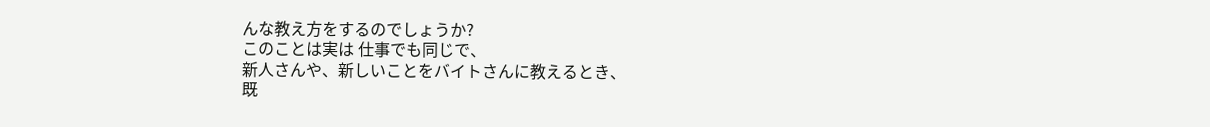んな教え方をするのでしょうか?
このことは実は 仕事でも同じで、
新人さんや、新しいことをバイトさんに教えるとき、
既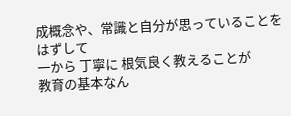成概念や、常識と自分が思っていることを はずして
一から 丁寧に 根気良く教えることが
教育の基本なん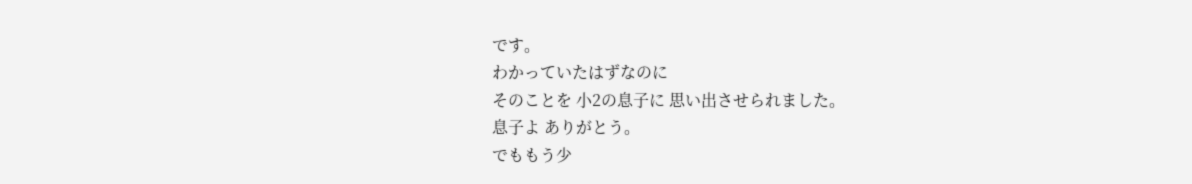です。
わかっていたはずなのに
そのことを 小2の息子に 思い出させられました。
息子よ ありがとう。
でももう少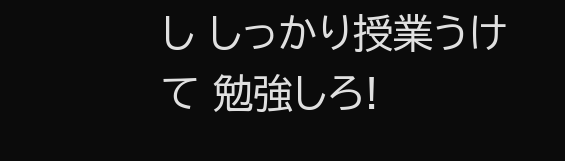し しっかり授業うけて 勉強しろ!